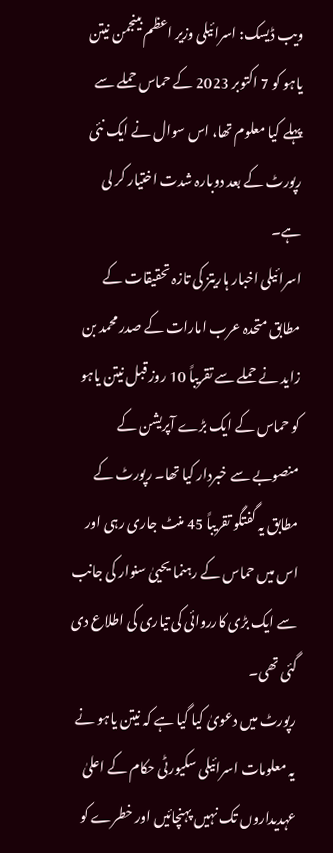ویب ڈیسک: اسرائیلی وزیر اعظم بینجمن نیتن یاہو کو 7 اکتوبر 2023 کے حماس حملے سے پہلے کیا معلوم تھا، اس سوال نے ایک نئی رپورٹ کے بعد دوبارہ شدت اختیار کر لی ہے۔
اسرائیلی اخبار ہاریتز کی تازہ تحقیقات کے مطابق متحدہ عرب امارات کے صدر محمد بن زاید نے حملے سے تقریباً 10 روز قبل نیتن یاہو کو حماس کے ایک بڑے آپریشن کے منصوبے سے خبردار کیا تھا۔ رپورٹ کے مطابق یہ گفتگو تقریباً 45 منٹ جاری رہی اور اس میں حماس کے رہنما یحییٰ سنوار کی جانب سے ایک بڑی کارروائی کی تیاری کی اطلاع دی گئی تھی۔
رپورٹ میں دعویٰ کیا گیا ہے کہ نیتن یاہو نے یہ معلومات اسرائیلی سکیورٹی حکام کے اعلیٰ عہدیداروں تک نہیں پہنچائیں اور خطرے کو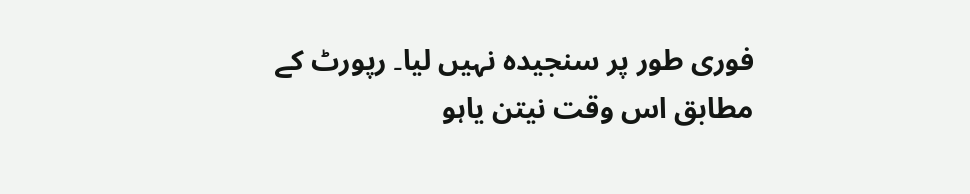فوری طور پر سنجیدہ نہیں لیا۔ رپورٹ کے مطابق اس وقت نیتن یاہو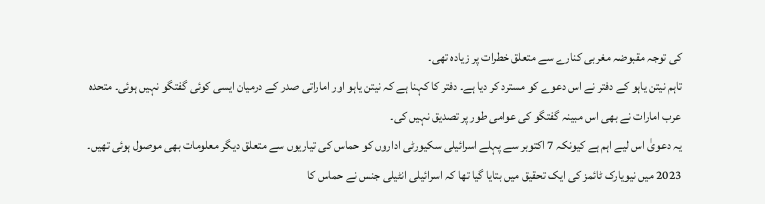کی توجہ مقبوضہ مغربی کنارے سے متعلق خطرات پر زیادہ تھی۔
تاہم نیتن یاہو کے دفتر نے اس دعوے کو مسترد کر دیا ہے۔ دفتر کا کہنا ہے کہ نیتن یاہو اور اماراتی صدر کے درمیان ایسی کوئی گفتگو نہیں ہوئی۔ متحدہ عرب امارات نے بھی اس مبینہ گفتگو کی عوامی طور پر تصدیق نہیں کی۔
یہ دعویٰ اس لیے اہم ہے کیونکہ 7 اکتوبر سے پہلے اسرائیلی سکیورٹی اداروں کو حماس کی تیاریوں سے متعلق دیگر معلومات بھی موصول ہوئی تھیں۔
2023 میں نیویارک ٹائمز کی ایک تحقیق میں بتایا گیا تھا کہ اسرائیلی انٹیلی جنس نے حماس کا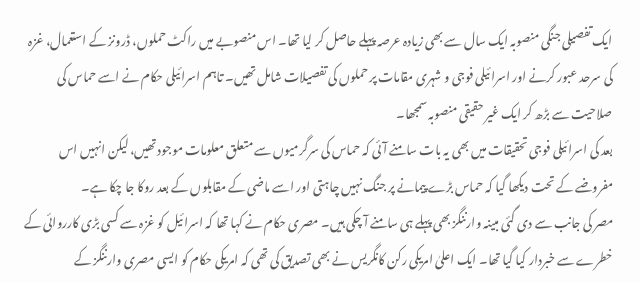ایک تفصیلی جنگی منصوبہ ایک سال سے بھی زیادہ عرصہ پہلے حاصل کر لیا تھا۔ اس منصوبے میں راکٹ حملوں، ڈرونز کے استعمال، غزہ کی سرحد عبور کرنے اور اسرائیلی فوجی و شہری مقامات پر حملوں کی تفصیلات شامل تھیں۔ تاہم اسرائیلی حکام نے اسے حماس کی صلاحیت سے بڑھ کر ایک غیر حقیقی منصوبہ سمجھا۔
بعد کی اسرائیلی فوجی تحقیقات میں بھی یہ بات سامنے آئی کہ حماس کی سرگرمیوں سے متعلق معلومات موجود تھیں، لیکن انہیں اس مفروضے کے تحت دیکھا گیا کہ حماس بڑے پیمانے پر جنگ نہیں چاہتی اور اسے ماضی کے مقابلوں کے بعد روکا جا چکا ہے۔
مصر کی جانب سے دی گئی مبینہ وارننگز بھی پہلے ہی سامنے آ چکی ہیں۔ مصری حکام نے کہا تھا کہ اسرائیل کو غزہ سے کسی بڑی کارروائی کے خطرے سے خبردار کیا گیا تھا۔ ایک اعلیٰ امریکی رکن کانگریس نے بھی تصدیق کی تھی کہ امریکی حکام کو ایسی مصری وارننگز کے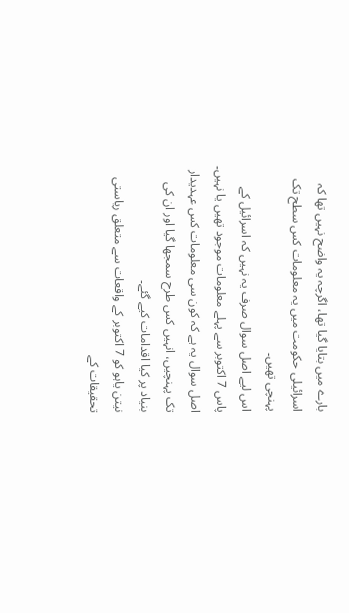بارے میں بتایا گیا تھا، اگرچہ یہ واضح نہیں تھا کہ اسرائیلی حکومت میں یہ معلومات کس سطح تک پہنچی تھیں۔
اس لیے اصل سوال صرف یہ نہیں کہ اسرائیل کے پاس 7 اکتوبر سے پہلے معلومات موجود تھیں یا نہیں۔ اصل سوال یہ ہے کہ کون سی معلومات کس عہدیدار تک پہنچیں، انہیں کس طرح سمجھا گیا اور ان کی بنیاد پر کیا اقدامات کیے گئے۔
نیتن یاہو کو 7 اکتوبر کے واقعات سے متعلق ریاستی تحقیقات کے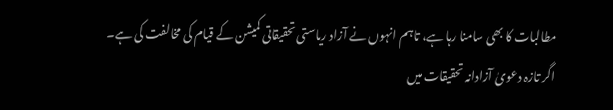مطالبات کا بھی سامنا رہا ہے، تاہم انہوں نے آزاد ریاستی تحقیقاتی کمیشن کے قیام کی مخالفت کی ہے۔
اگر تازہ دعویٰ آزادانہ تحقیقات میں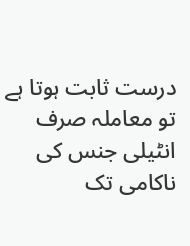درست ثابت ہوتا ہے تو معاملہ صرف انٹیلی جنس کی ناکامی تک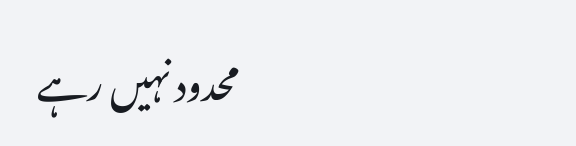محدود نہیں رہے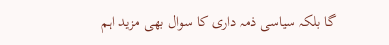گا بلکہ سیاسی ذمہ داری کا سوال بھی مزید اہم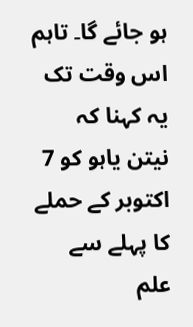ہو جائے گا۔ تاہم اس وقت تک یہ کہنا کہ نیتن یاہو کو 7 اکتوبر کے حملے کا پہلے سے علم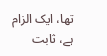تھا، ایک الزام ہے، ثابت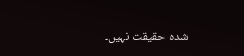شدہ حقیقت نہیں۔